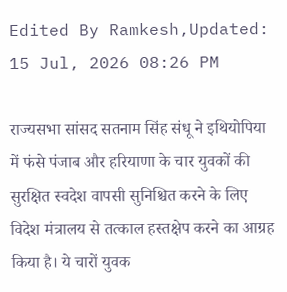Edited By Ramkesh,Updated: 15 Jul, 2026 08:26 PM

राज्यसभा सांसद सतनाम सिंह संधू ने इथियोपिया में फंसे पंजाब और हरियाणा के चार युवकों की सुरक्षित स्वदेश वापसी सुनिश्चित करने के लिए विदेश मंत्रालय से तत्काल हस्तक्षेप करने का आग्रह किया है। ये चारों युवक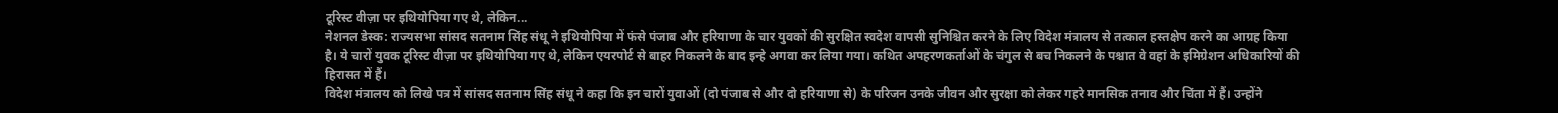टूरिस्ट वीज़ा पर इथियोपिया गए थे, लेकिन...
नेशनल डेस्क: राज्यसभा सांसद सतनाम सिंह संधू ने इथियोपिया में फंसे पंजाब और हरियाणा के चार युवकों की सुरक्षित स्वदेश वापसी सुनिश्चित करने के लिए विदेश मंत्रालय से तत्काल हस्तक्षेप करने का आग्रह किया है। ये चारों युवक टूरिस्ट वीज़ा पर इथियोपिया गए थे, लेकिन एयरपोर्ट से बाहर निकलने के बाद इन्हे अगवा कर लिया गया। कथित अपहरणकर्ताओं के चंगुल से बच निकलने के पश्चात वे वहां के इमिग्रेशन अधिकारियों की हिरासत में हैं।
विदेश मंत्रालय को लिखे पत्र में सांसद सतनाम सिंह संधू ने कहा कि इन चारों युवाओं (दो पंजाब से और दो हरियाणा से) के परिजन उनके जीवन और सुरक्षा को लेकर गहरे मानसिक तनाव और चिंता में हैं। उन्होंने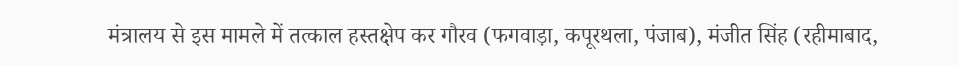मंत्रालय से इस मामले में तत्काल हस्तक्षेप कर गौरव (फगवाड़ा, कपूरथला, पंजाब), मंजीत सिंह (रहीमाबाद,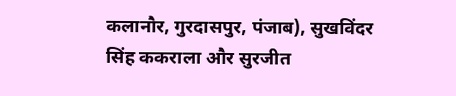कलानौर, गुरदासपुर, पंजाब), सुखविंदर सिंह ककराला और सुरजीत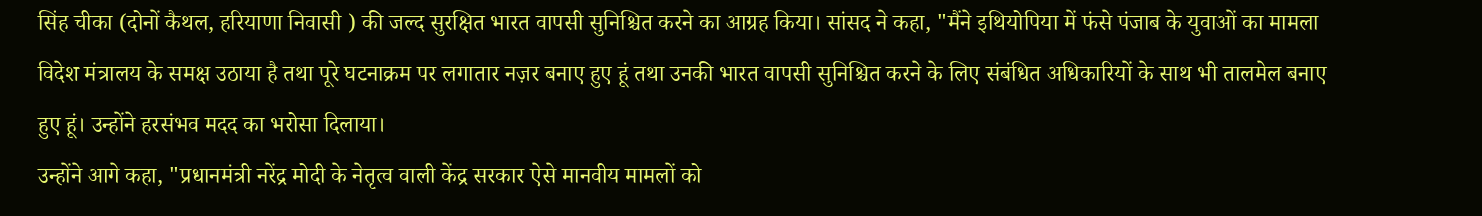सिंह चीका (दोनों कैथल, हरियाणा निवासी ) की जल्द सुरक्षित भारत वापसी सुनिश्चित करने का आग्रह किया। सांसद ने कहा, "मैंने इथियोपिया में फंसे पंजाब के युवाओं का मामला विदेश मंत्रालय के समक्ष उठाया है तथा पूरे घटनाक्रम पर लगातार नज़र बनाए हुए हूं तथा उनकी भारत वापसी सुनिश्चित करने के लिए संबंधित अधिकारियों के साथ भी तालमेल बनाए हुए हूं। उन्होंने हरसंभव मदद का भरोसा दिलाया।
उन्होंने आगे कहा, "प्रधानमंत्री नरेंद्र मोदी के नेतृत्व वाली केंद्र सरकार ऐसे मानवीय मामलों को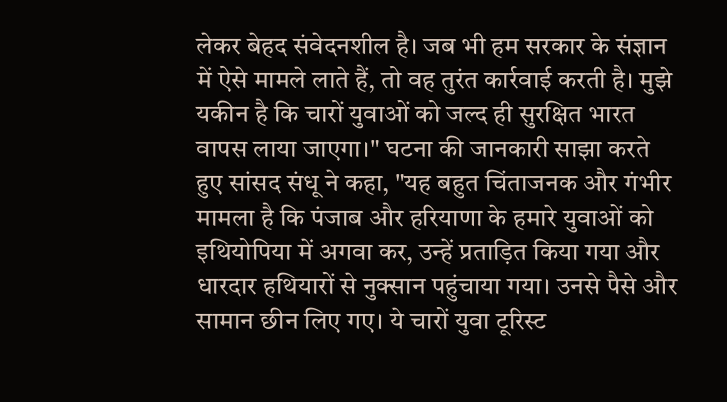लेकर बेहद संवेदनशील है। जब भी हम सरकार के संज्ञान में ऐसे मामले लाते हैं, तो वह तुरंत कार्रवाई करती है। मुझे यकीन है कि चारों युवाओं को जल्द ही सुरक्षित भारत वापस लाया जाएगा।" घटना की जानकारी साझा करते हुए सांसद संधू ने कहा, "यह बहुत चिंताजनक और गंभीर मामला है कि पंजाब और हरियाणा के हमारे युवाओं को इथियोपिया में अगवा कर, उन्हें प्रताड़ित किया गया और धारदार हथियारों से नुक्सान पहुंचाया गया। उनसे पैसे और सामान छीन लिए गए। ये चारों युवा टूरिस्ट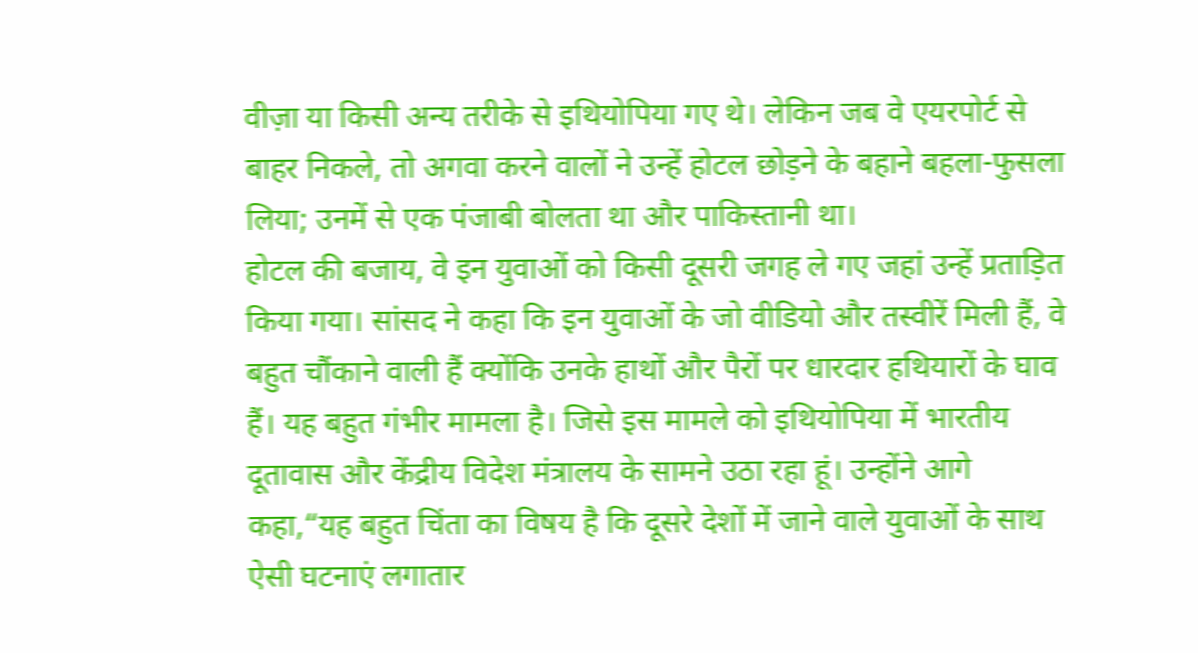वीज़ा या किसी अन्य तरीके से इथियोपिया गए थे। लेकिन जब वे एयरपोर्ट से बाहर निकले, तो अगवा करने वालों ने उन्हें होटल छोड़ने के बहाने बहला-फुसला लिया; उनमें से एक पंजाबी बोलता था और पाकिस्तानी था।
होटल की बजाय, वे इन युवाओं को किसी दूसरी जगह ले गए जहां उन्हें प्रताड़ित किया गया। सांसद ने कहा कि इन युवाओं के जो वीडियो और तस्वीरें मिली हैं, वे बहुत चौंकाने वाली हैं क्योंकि उनके हाथों और पैरों पर धारदार हथियारों के घाव हैं। यह बहुत गंभीर मामला है। जिसे इस मामले को इथियोपिया में भारतीय दूतावास और केंद्रीय विदेश मंत्रालय के सामने उठा रहा हूं। उन्होंने आगे कहा,“यह बहुत चिंता का विषय है कि दूसरे देशों में जाने वाले युवाओं के साथ ऐसी घटनाएं लगातार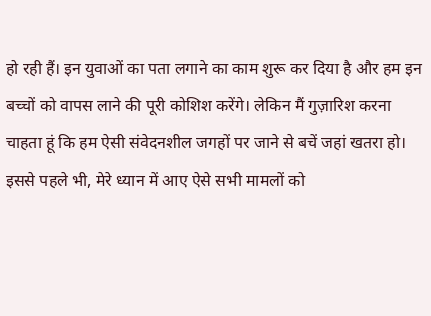हो रही हैं। इन युवाओं का पता लगाने का काम शुरू कर दिया है और हम इन बच्चों को वापस लाने की पूरी कोशिश करेंगे। लेकिन मैं गुज़ारिश करना चाहता हूं कि हम ऐसी संवेदनशील जगहों पर जाने से बचें जहां खतरा हो। इससे पहले भी, मेरे ध्यान में आए ऐसे सभी मामलों को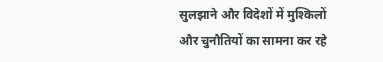सुलझाने और विदेशों में मुश्किलों और चुनौतियों का सामना कर रहे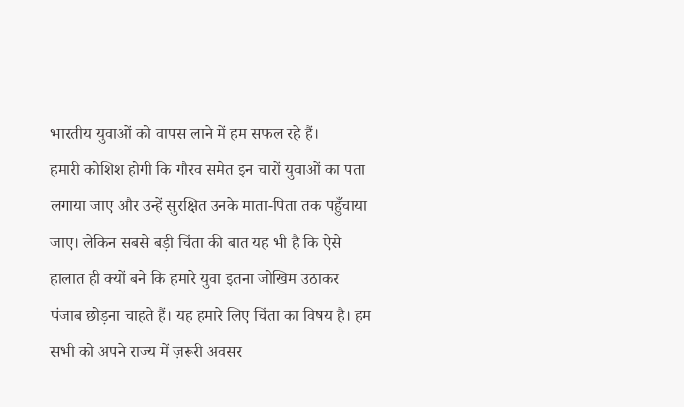भारतीय युवाओं को वापस लाने में हम सफल रहे हैं।
हमारी कोशिश होगी कि गौरव समेत इन चारों युवाओं का पता लगाया जाए और उन्हें सुरक्षित उनके माता-पिता तक पहुँचाया जाए। लेकिन सबसे बड़ी चिंता की बात यह भी है कि ऐसे हालात ही क्यों बने कि हमारे युवा इतना जोखिम उठाकर पंजाब छोड़ना चाहते हैं। यह हमारे लिए चिंता का विषय है। हम सभी को अपने राज्य में ज़रूरी अवसर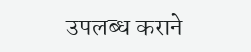उपलब्ध कराने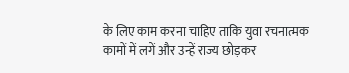के लिए काम करना चाहिए ताकि युवा रचनात्मक कामों में लगें और उन्हें राज्य छोड़कर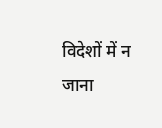विदेशों में न जाना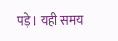पड़े। यही समय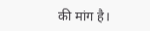की मांग है।